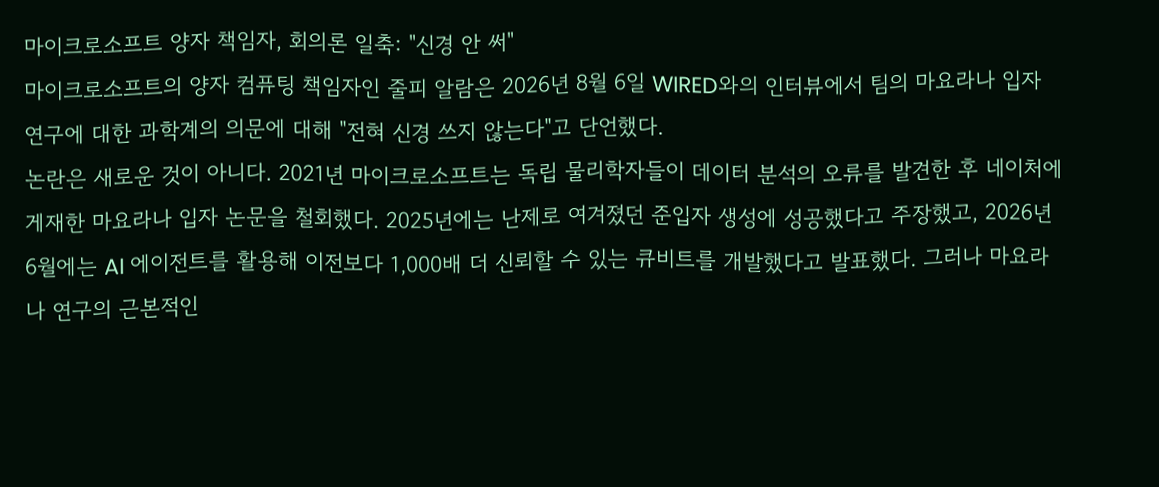마이크로소프트 양자 책임자, 회의론 일축: "신경 안 써"
마이크로소프트의 양자 컴퓨팅 책임자인 줄피 알람은 2026년 8월 6일 WIRED와의 인터뷰에서 팀의 마요라나 입자 연구에 대한 과학계의 의문에 대해 "전혀 신경 쓰지 않는다"고 단언했다.
논란은 새로운 것이 아니다. 2021년 마이크로소프트는 독립 물리학자들이 데이터 분석의 오류를 발견한 후 네이처에 게재한 마요라나 입자 논문을 철회했다. 2025년에는 난제로 여겨졌던 준입자 생성에 성공했다고 주장했고, 2026년 6월에는 AI 에이전트를 활용해 이전보다 1,000배 더 신뢰할 수 있는 큐비트를 개발했다고 발표했다. 그러나 마요라나 연구의 근본적인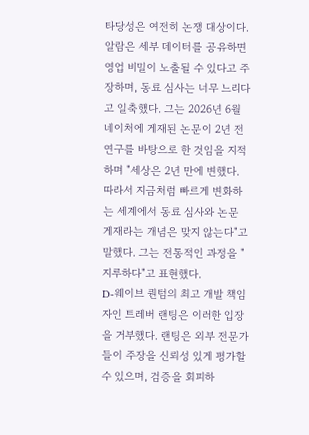타당성은 여전히 논쟁 대상이다.
알람은 세부 데이터를 공유하면 영업 비밀이 노출될 수 있다고 주장하며, 동료 심사는 너무 느리다고 일축했다. 그는 2026년 6월 네이처에 게재된 논문이 2년 전 연구를 바탕으로 한 것임을 지적하며 "세상은 2년 만에 변했다. 따라서 지금처럼 빠르게 변화하는 세계에서 동료 심사와 논문 게재라는 개념은 맞지 않는다"고 말했다. 그는 전통적인 과정을 "지루하다"고 표현했다.
D-웨이브 퀀텀의 최고 개발 책임자인 트레버 랜팅은 이러한 입장을 거부했다. 랜팅은 외부 전문가들이 주장을 신뢰성 있게 평가할 수 있으며, 검증을 회피하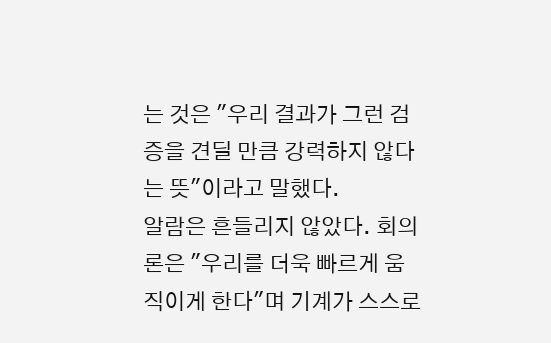는 것은 "우리 결과가 그런 검증을 견딜 만큼 강력하지 않다는 뜻"이라고 말했다.
알람은 흔들리지 않았다. 회의론은 "우리를 더욱 빠르게 움직이게 한다"며 기계가 스스로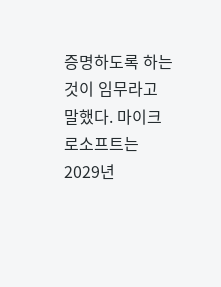증명하도록 하는 것이 임무라고 말했다. 마이크로소프트는 2029년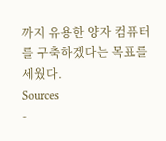까지 유용한 양자 컴퓨터를 구축하겠다는 목표를 세웠다.
Sources
-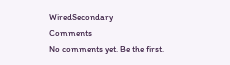WiredSecondary
Comments
No comments yet. Be the first.